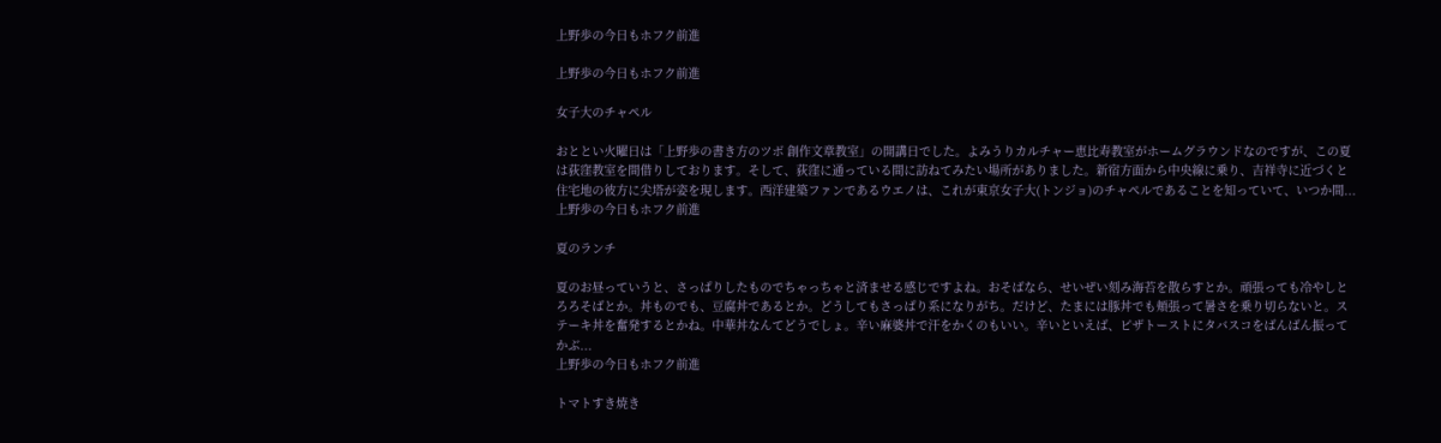上野歩の今日もホフク前進

上野歩の今日もホフク前進

女子大のチャペル

おととい火曜日は「上野歩の書き方のツボ 創作文章教室」の開講日でした。よみうりカルチャー恵比寿教室がホームグラウンドなのですが、この夏は荻窪教室を間借りしております。そして、荻窪に通っている間に訪ねてみたい場所がありました。新宿方面から中央線に乗り、吉祥寺に近づくと住宅地の彼方に尖塔が姿を現します。西洋建築ファンであるウエノは、これが東京女子大(トンジョ)のチャペルであることを知っていて、いつか間...
上野歩の今日もホフク前進

夏のランチ

夏のお昼っていうと、さっぱりしたものでちゃっちゃと済ませる感じですよね。おそばなら、せいぜい刻み海苔を散らすとか。頑張っても冷やしとろろそばとか。丼ものでも、豆腐丼であるとか。どうしてもさっぱり系になりがち。だけど、たまには豚丼でも頬張って暑さを乗り切らないと。ステーキ丼を奮発するとかね。中華丼なんてどうでしょ。辛い麻婆丼で汗をかくのもいい。辛いといえば、ピザトーストにタバスコをばんばん振ってかぶ...
上野歩の今日もホフク前進

トマトすき焼き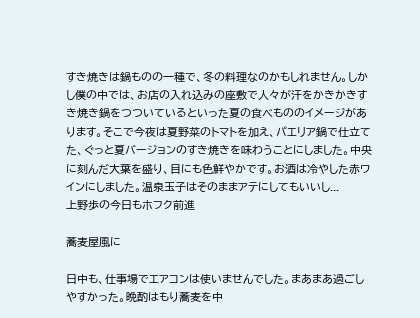すき焼きは鍋ものの一種で、冬の料理なのかもしれません。しかし僕の中では、お店の入れ込みの座敷で人々が汗をかきかきすき焼き鍋をつついているといった夏の食べもののイメージがあります。そこで今夜は夏野菜のトマトを加え、パエリア鍋で仕立てた、ぐっと夏バージョンのすき焼きを味わうことにしました。中央に刻んだ大葉を盛り、目にも色鮮やかです。お酒は冷やした赤ワインにしました。温泉玉子はそのままアテにしてもいいし...
上野歩の今日もホフク前進

蕎麦屋風に

日中も、仕事場でエアコンは使いませんでした。まあまあ過ごしやすかった。晩酌はもり蕎麦を中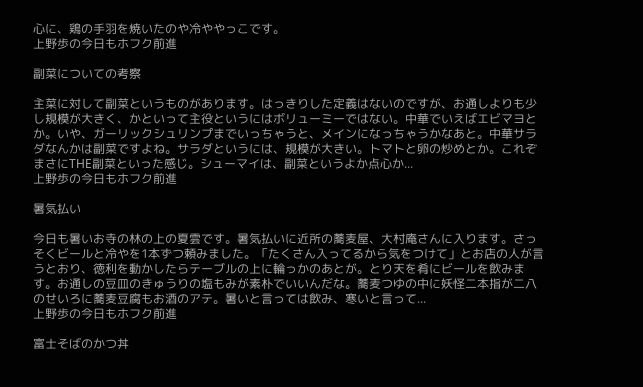心に、鶏の手羽を焼いたのや冷ややっこです。
上野歩の今日もホフク前進

副菜についての考察

主菜に対して副菜というものがあります。はっきりした定義はないのですが、お通しよりも少し規模が大きく、かといって主役というにはボリューミーではない。中華でいえばエビマヨとか。いや、ガーリックシュリンプまでいっちゃうと、メインになっちゃうかなあと。中華サラダなんかは副菜ですよね。サラダというには、規模が大きい。トマトと卵の炒めとか。これぞまさにTHE副菜といった感じ。シューマイは、副菜というよか点心か...
上野歩の今日もホフク前進

暑気払い

今日も暑いお寺の林の上の夏雲です。暑気払いに近所の蕎麦屋、大村庵さんに入ります。さっそくビールと冷やを1本ずつ頼みました。「たくさん入ってるから気をつけて」とお店の人が言うとおり、徳利を動かしたらテーブルの上に輪っかのあとが。とり天を肴にビールを飲みます。お通しの豆皿のきゅうりの塩もみが素朴でいいんだな。蕎麦つゆの中に妖怪二本指が二八のせいろに蕎麦豆腐もお酒のアテ。暑いと言っては飲み、寒いと言って...
上野歩の今日もホフク前進

富士そばのかつ丼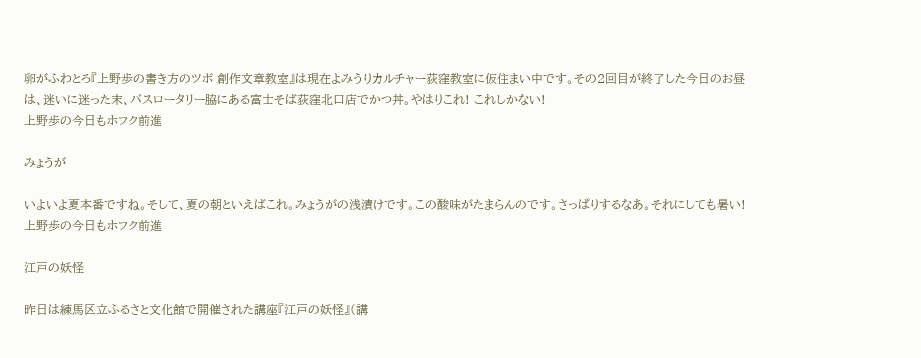卵がふわとろ『上野歩の書き方のツボ 創作文章教室』は現在よみうりカルチャー荻窪教室に仮住まい中です。その2回目が終了した今日のお昼は、迷いに迷った末、バスロータリー脇にある富士そば荻窪北口店でかつ丼。やはりこれ! これしかない!
上野歩の今日もホフク前進

みょうが

いよいよ夏本番ですね。そして、夏の朝といえばこれ。みょうがの浅漬けです。この酸味がたまらんのです。さっぱりするなあ。それにしても暑い!
上野歩の今日もホフク前進

江戸の妖怪

昨日は練馬区立ふるさと文化館で開催された講座『江戸の妖怪』(講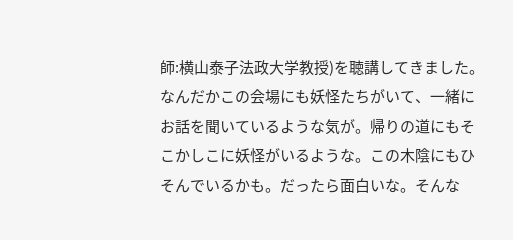師:横山泰子法政大学教授)を聴講してきました。なんだかこの会場にも妖怪たちがいて、一緒にお話を聞いているような気が。帰りの道にもそこかしこに妖怪がいるような。この木陰にもひそんでいるかも。だったら面白いな。そんな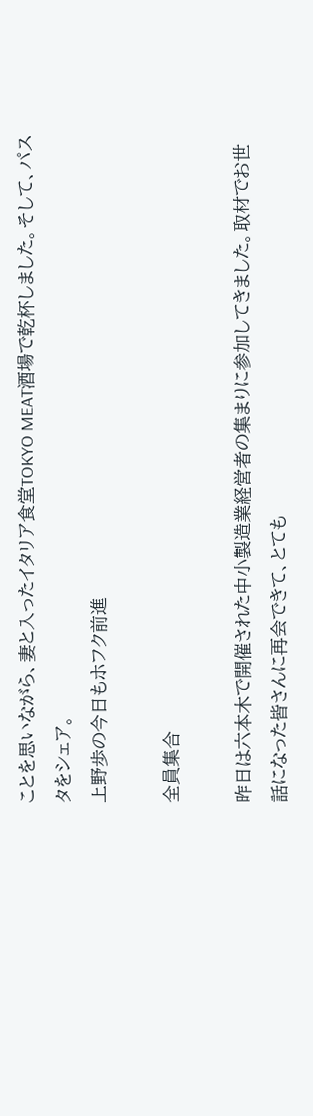ことを思いながら、妻と入ったイタリア食堂TOKYO MEAT酒場で乾杯しました。そして、パスタをシェア。
上野歩の今日もホフク前進

全員集合

昨日は六本木で開催された中小製造業経営者の集まりに参加してきました。取材でお世話になった皆さんに再会できて、とても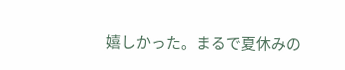嬉しかった。まるで夏休みの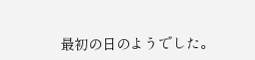最初の日のようでした。